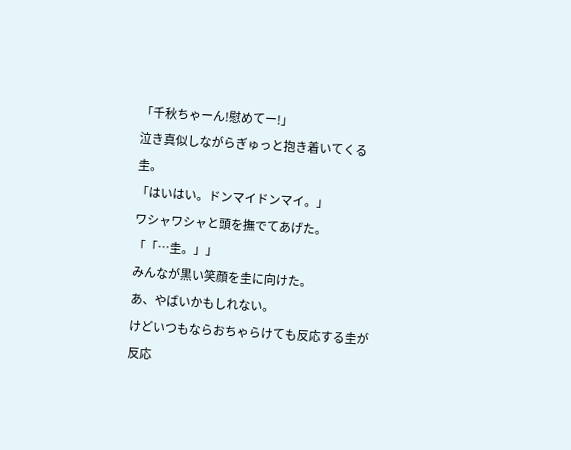「千秋ちゃーん!慰めてー!」
泣き真似しながらぎゅっと抱き着いてくる圭。
「はいはい。ドンマイドンマイ。」
ワシャワシャと頭を撫でてあげた。
「「…圭。」」
みんなが黒い笑顔を圭に向けた。
あ、やばいかもしれない。
けどいつもならおちゃらけても反応する圭が反応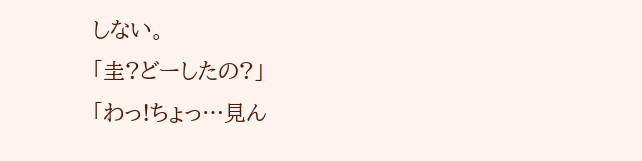しない。
「圭?どーしたの?」
「わっ!ちょっ…見ん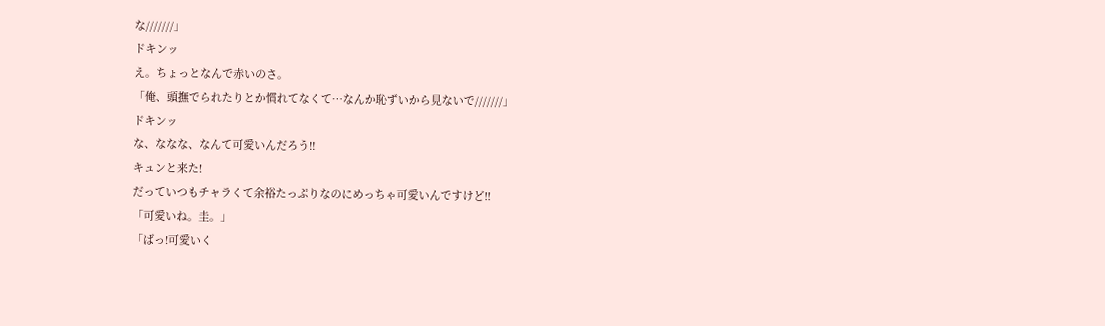な///////」
ドキンッ
え。ちょっとなんで赤いのさ。
「俺、頭撫でられたりとか慣れてなくて…なんか恥ずいから見ないで///////」
ドキンッ
な、ななな、なんて可愛いんだろう!!
キュンと来た!
だっていつもチャラくて余裕たっぷりなのにめっちゃ可愛いんですけど!!
「可愛いね。圭。」
「ばっ!可愛いく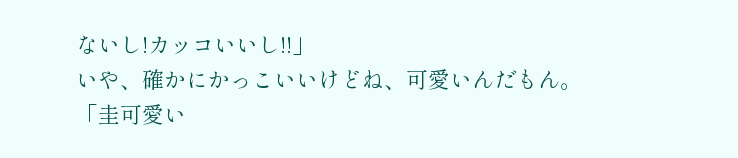ないし!カッコいいし!!」
いや、確かにかっこいいけどね、可愛いんだもん。
「圭可愛い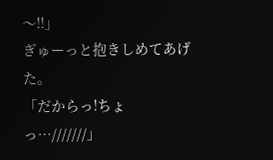〜!!」
ぎゅーっと抱きしめてあげた。
「だからっ!ちょっ…///////」